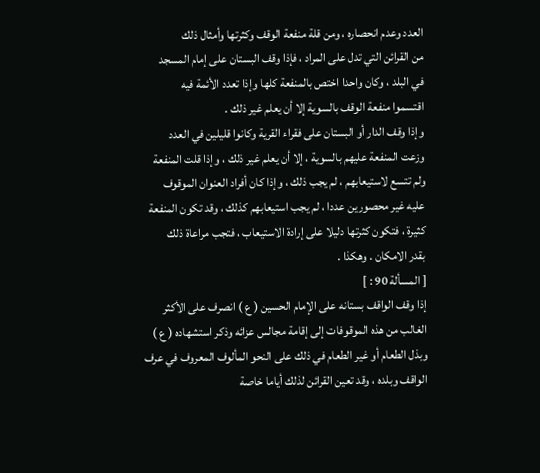العدد وعدم انحصاره ، ومن قلة منفعة الوقف وكثرتها وأمثال ذلك
من القرائن التي تدل على المراد ، فإذا وقف البستان على إمام المسجد
في البلد ، وكان واحدا اختص بالمنفعة كلها وإذا تعدد الأئمة فيه
اقتسموا منفعة الوقف بالسوية إلا أن يعلم غير ذلك .
وإذا وقف الدار أو البستان على فقراء القرية وكانوا قليلين في العدد
وزعت المنفعة عليهم بالسوية ، إلا أن يعلم غير ذلك ، وإذا قلت المنفعة
ولم تتسع لاستيعابهم ، لم يجب ذلك ، وإذا كان أفراد العنوان الموقوف
عليه غير محصورين عددا ، لم يجب استيعابهم كذلك ، وقد تكون المنفعة
كثيرة ، فتكون كثرتها دليلا على إرادة الاستيعاب ، فتجب مراعاة ذلك
بقدر الامكان . وهكذا .
[ المسألة 90 : ]
إذا وقف الواقف بستانه على الإمام الحسين ( ع ) انصرف على الأكثر
الغالب من هذه الموقوفات إلى إقامة مجالس عزائه وذكر استشهاده ( ع )
وبذل الطعام أو غير الطعام في ذلك على النحو المألوف المعروف في عرف
الواقف وبلده ، وقد تعين القرائن لذلك أياما خاصة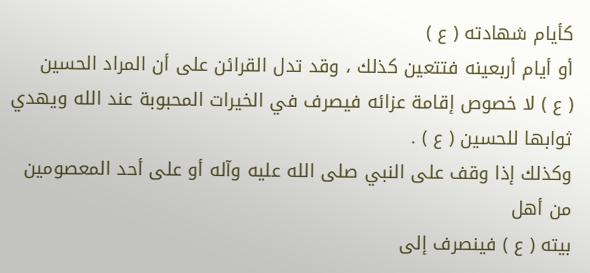كأيام شهادته ( ع )
أو أيام أربعينه فتتعين كذلك ، وقد تدل القرائن على أن المراد الحسين
( ع ) لا خصوص إقامة عزائه فيصرف في الخيرات المحبوبة عند الله ويهدي
ثوابها للحسين ( ع ) .
وكذلك إذا وقف على النبي صلى الله عليه وآله أو على أحد المعصومين من أهل
بيته ( ع ) فينصرف إلى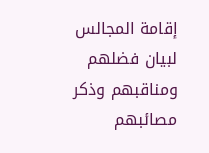إقامة المجالس لبيان فضلهم ومناقبهم وذكر
مصائبهم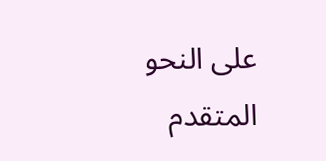على النحو المتقدم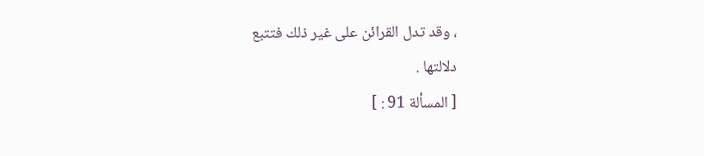، وقد تدل القرائن على غير ذلك فتتبع
دلالتها .
[ المسألة 91 : ]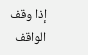إذا وقف الواقف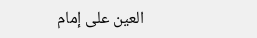العين على إمام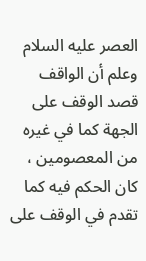العصر عليه السلام وعلم أن الواقف
قصد الوقف على الجهة كما في غيره من المعصومين ، كان الحكم فيه كما
تقدم في الوقف على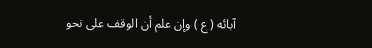آبائه ( ع ) وإن علم أن الوقف على نحو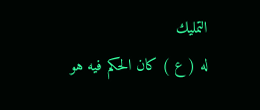التمليك
له ( ع ) كان الحكم فيه هو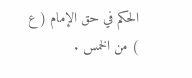الحكم في حق الإمام ( ع ) من الخمس .